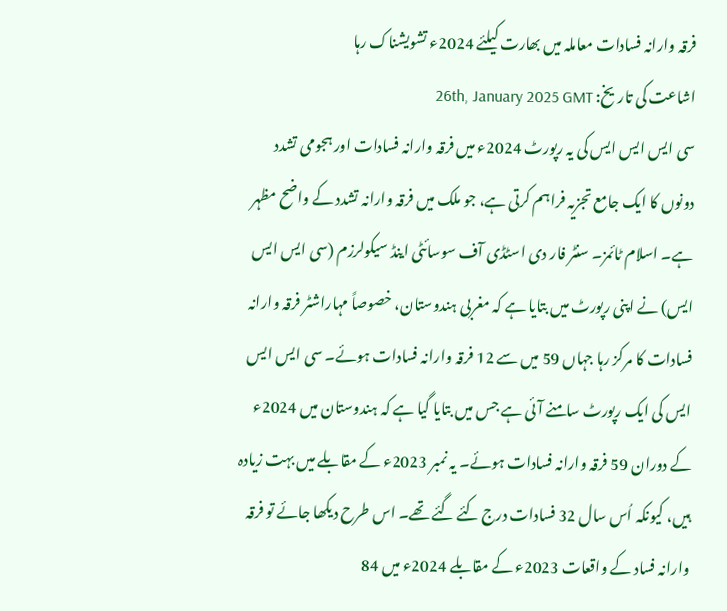فرقہ وارانہ فسادات معاملہ میں بھارت کیلئے 2024ء تشویشناک رہا
اشاعت کی تاریخ: 26th, January 2025 GMT
سی ایس ایس ایس کی یہ رپورٹ 2024ء میں فرقہ وارانہ فسادات اور ہجومی تشدد دونوں کا ایک جامع تجزیہ فراہم کرتی ہے، جو ملک میں فرقہ وارانہ تشدد کے واضح مظہر ہے۔ اسلام ٹائمز۔ سنٹر فار دی اسٹڈی آف سوسائٹی اینڈ سیکولرزم (سی ایس ایس ایس) نے اپنی رپورٹ میں بتایا ہے کہ مغربی ہندوستان، خصوصاً مہاراشٹر فرقہ وارانہ فسادات کا مرکز رہا جہاں 59 میں سے 12 فرقہ وارانہ فسادات ہوئے۔ سی ایس ایس ایس کی ایک رپورٹ سامنے آئی ہے جس میں بتایا گیا ہے کہ ہندوستان میں 2024ء کے دوران 59 فرقہ وارانہ فسادات ہوئے۔ یہ نمبر 2023ء کے مقابلے میں بہت زیادہ ہیں، کیونکہ اُس سال 32 فسادات درج کئے گئے تھے۔ اس طرح دیکھا جائے تو فرقہ وارانہ فساد کے واقعات 2023ء کے مقابلے 2024ء میں 84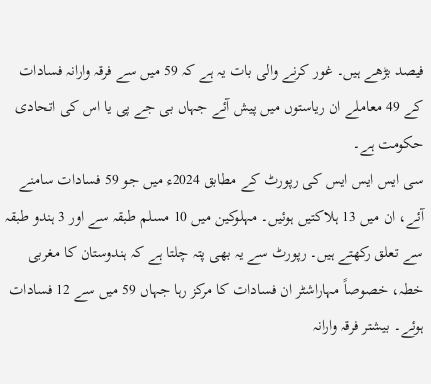فیصد بڑھے ہیں۔ غور کرنے والی بات یہ ہے کہ 59 میں سے فرقہ وارانہ فسادات کے 49 معاملے ان ریاستوں میں پیش آئے جہاں بی جے پی یا اس کی اتحادی حکومت ہے۔
سی ایس ایس ایس کی رپورٹ کے مطابق 2024ء میں جو 59 فسادات سامنے آئے، ان میں 13 ہلاکتیں ہوئیں۔ مہلوکین میں 10 مسلم طبقہ سے اور 3 ہندو طبقہ سے تعلق رکھتے ہیں۔ رپورٹ سے یہ بھی پتہ چلتا ہے کہ ہندوستان کا مغربی خطہ، خصوصاً مہاراشٹر ان فسادات کا مرکز رہا جہاں 59 میں سے 12 فسادات ہوئے۔ بیشتر فرقہ وارانہ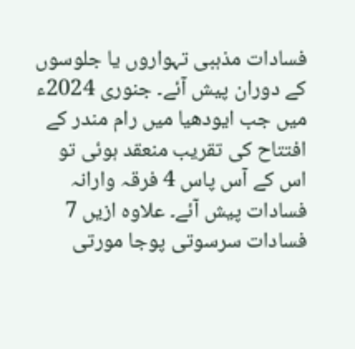فسادات مذہبی تہواروں یا جلوسوں کے دوران پیش آئے۔ جنوری 2024ء میں جب ایودھیا میں رام مندر کے افتتاح کی تقریب منعقد ہوئی تو اس کے آس پاس 4 فرقہ وارانہ فسادات پیش آئے۔ علاوہ ازیں 7 فسادات سرسوتی پوجا مورتی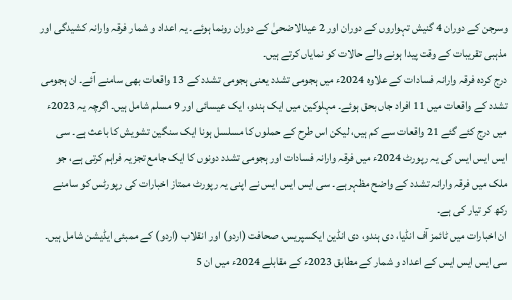وسرجن کے دوران 4 گنیش تہواروں کے دوران اور 2 عیدالاضحیٰ کے دوران رونما ہوئے۔ یہ اعداد و شمار فرقہ وارانہ کشیدگی اور مذہبی تقریبات کے وقت پیدا ہونے والے حالات کو نمایاں کرتے ہیں۔
درج کردہ فرقہ وارانہ فسادات کے علاوہ 2024ء میں ہجومی تشدد یعنی ہجومی تشدد کے 13 واقعات بھی سامنے آئے۔ ان ہجومی تشدد کے واقعات میں 11 افراد جاں بحق ہوئے۔ مہلوکین میں ایک ہندو، ایک عیسائی اور 9 مسلم شامل ہیں۔ اگرچہ یہ 2023ء میں درج کئے گئے 21 واقعات سے کم ہیں، لیکن اس طرح کے حملوں کا مسلسل ہونا ایک سنگین تشویش کا باعث ہے۔ سی ایس ایس ایس کی یہ رپورٹ 2024ء میں فرقہ وارانہ فسادات اور ہجومی تشدد دونوں کا ایک جامع تجزیہ فراہم کرتی ہے، جو ملک میں فرقہ وارانہ تشدد کے واضح مظہر ہے۔ سی ایس ایس ایس نے اپنی یہ رپورٹ ممتاز اخبارات کی رپورٹس کو سامنے رکھ کر تیار کی ہے۔
ان اخبارات میں ٹائمز آف انڈیا، دی ہندو، دی انڈین ایکسپریس، صحافت (اردو) اور انقلاب (اردو) کے ممبئی ایڈیشن شامل ہیں۔ سی ایس ایس ایس کے اعداد و شمار کے مطابق 2023ء کے مقابلے 2024ء میں ان 5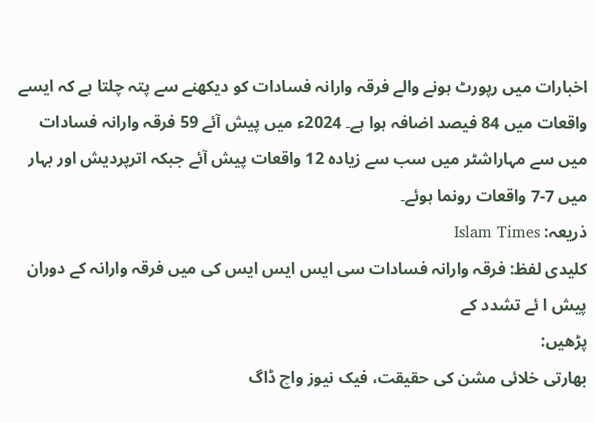اخبارات میں رپورٹ ہونے والے فرقہ وارانہ فسادات کو دیکھنے سے پتہ چلتا ہے کہ ایسے واقعات میں 84 فیصد اضافہ ہوا ہے۔ 2024ء میں پیش آئے 59 فرقہ وارانہ فسادات میں سے مہاراشٹر میں سب سے زیادہ 12 واقعات پیش آئے جبکہ اترپردیش اور بہار میں 7-7 واقعات رونما ہوئے۔
ذریعہ: Islam Times
کلیدی لفظ: فرقہ وارانہ فسادات سی ایس ایس ایس کی میں فرقہ وارانہ کے دوران پیش ا ئے تشدد کے
پڑھیں:
بھارتی خلائی مشن کی حقیقت، فیک نیوز واچ ڈاگ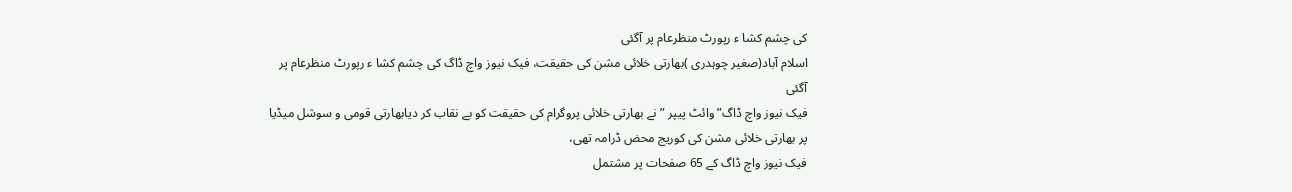کی چشم کشا ء رپورٹ منظرعام پر آگئی
اسلام آباد(صغیر چوہدری )بھارتی خلائی مشن کی حقیقت، فیک نیوز واچ ڈاگ کی چشم کشا ء رپورٹ منظرعام پر آگئی
فیک نیوز واچ ڈاگ”وائٹ پیپر ” نے بھارتی خلائی پروگرام کی حقیقت کو بے نقاب کر دیابھارتی قومی و سوشل میڈیا پر بھارتی خلائی مشن کی کوریج محض ڈرامہ تھی،
فیک نیوز واچ ڈاگ کے 65 صفحات پر مشتمل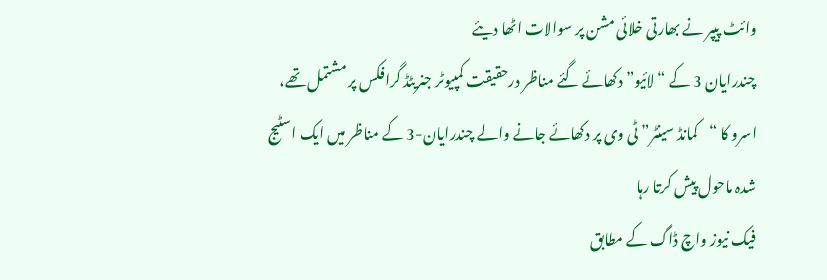وائٹ پیپر نے بھارتی خلائی مشن پر سوالات اٹھا دیئے
چندرایان 3 کے “لائیو” دکھائے گئے مناظر درحقیقت کمپیوٹر جنریٹڈ گرافکس پر مشتمل تھے، اسرو کا “کمانڈ سینٹر” ٹی وی پر دکھائے جانے والے چندرایان-3 کے مناظر میں ایک اسٹیج شدہ ماحول پیش کرتا رہا
فیک نیوز واچ ڈاگ کے مطابق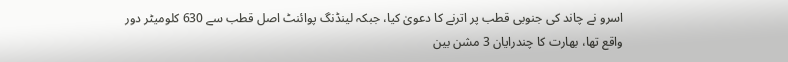اسرو نے چاند کی جنوبی قطب پر اترنے کا دعویٰ کیا، جبکہ لینڈنگ پوائنٹ اصل قطب سے 630 کلومیٹر دور واقع تھا، بھارت کا چندرایان 3 مشن بین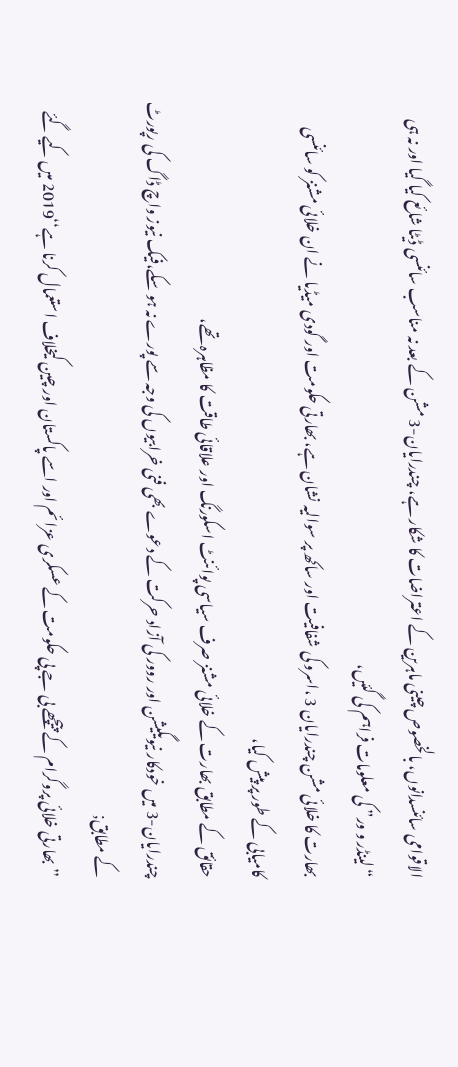الاقوامی سائنسدانوں، بالخصوص چینی ماہرین کے اعتراضات کا شکار ہے، چندرایان-3 مشن کے بعد نہ مناسب سائنسی ڈیٹا شائع کیا گیا اور نہ ہی “لینڈر و ور” کی معلومات فراہم کی گئیں،
بھارت کا خلائی مشن چندرایان 3 ،اسرو کی شفافیت اور ساکھ پر سوالیہ نشان ہے، بھارتی حکومت اور گودی میڈیا نے ان خلائی مشنز کو سائنسی کامیابی کے طور پر پیش کیا،
حقائق کے مطابق بھارت کے خلائی مشنز صرف سیاسی پوائنٹ اسکورنگ اور علاقائی طاقت کا مظاہرہ تھے،
چندرایان-3 میں خودکار نیویگیشن اور روور کی آزاد حرکت کے دعوے بھی فنی خرابیوں کی وجہ سے پورے نہ ہو سکے،فیک نیوز واچ ڈاگ کی رپورٹ کے مطابق;
’’بھارتی خلائی پروگرام کے پیچھے بی جے پی حکومت کے عسکری عزائم اور اسے پاکستان اور چین کیخلاف استعمال کرنا ہے‘‘2019 میں کیے گئے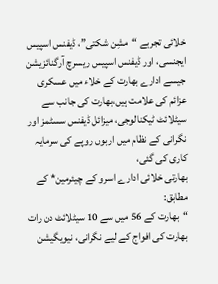خلائی تجربے “مشِن شکتی”، ڈیفنس اسپیس ایجنسی، اور ڈیفنس اسپیس ریسرچ آرگنائزیشن جیسے ادارے بھارت کے خلاء میں عسکری عزائم کی علامت ہیں،بھارت کی جانب سے سیٹلائٹ ٹیکنالوجی، میزائل ڈیفنس سسٹمز اور نگرانی کے نظام میں اربوں روپے کی سرمایہ کاری کی گئی،
بھارتی خلائی ادارے اسرو کے چیئرمین* کے مطابق:
“بھارت کے 56 میں سے 10 سیٹلائٹ دن رات بھارت کی افواج کے لیے نگرانی، نیویگیشن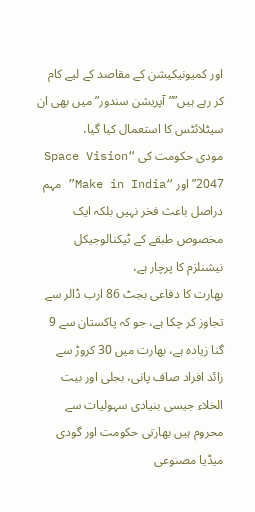اور کمیونیکیشن کے مقاصد کے لیے کام کر رہے ہیں””آپریشن سندور” میں بھی ان سیٹلائٹس کا استعمال کیا گیا،
مودی حکومت کی “Space Vision 2047” اور “Make in India” مہم دراصل باعث فخر نہیں بلکہ ایک مخصوص طبقے کے ٹیکنالوجیکل نیشنلزم کا پرچار ہے،
بھارت کا دفاعی بجٹ 86 ارب ڈالر سے تجاوز کر چکا ہے، جو کہ پاکستان سے 9 گنا زیادہ ہے، بھارت میں 30 کروڑ سے زائد افراد صاف پانی، بجلی اور بیت الخلاء جیسی بنیادی سہولیات سے محروم ہیں بھارتی حکومت اور گودی میڈیا مصنوعی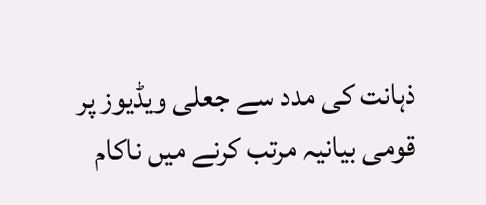ذہانت کی مدد سے جعلی ویڈیوز پر قومی بیانیہ مرتب کرنے میں ناکام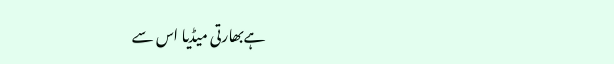ہےبھارتی میڈیا اس سے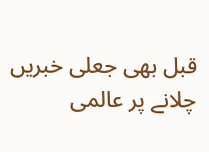قبل بھی جعلی خبریں چلانے پر عالمی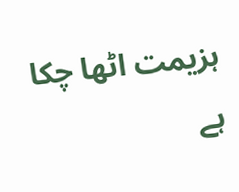ہزیمت اٹھا چکا ہے